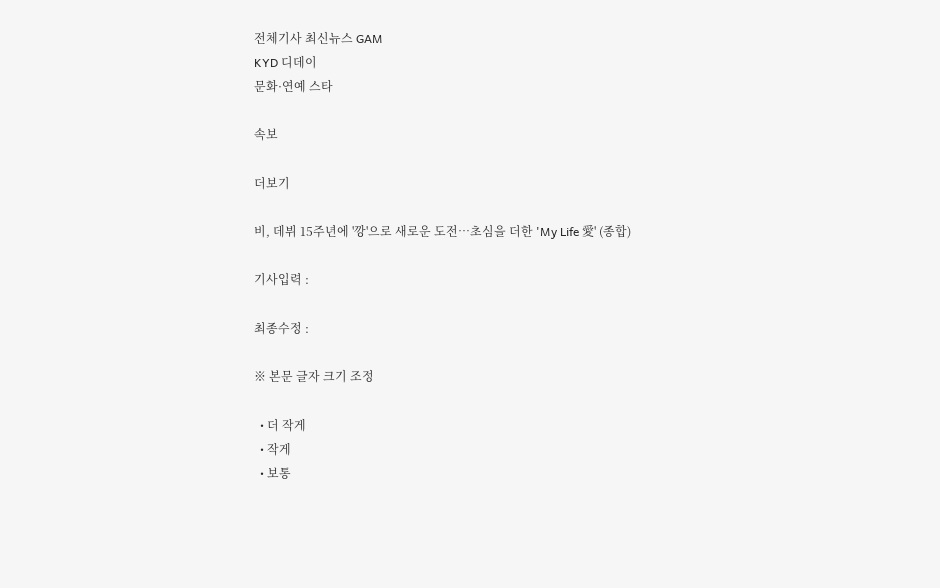전체기사 최신뉴스 GAM
KYD 디데이
문화·연예 스타

속보

더보기

비, 데뷔 15주년에 '깡'으로 새로운 도전…초심을 더한 'My Life 愛' (종합)

기사입력 :

최종수정 :

※ 본문 글자 크기 조정

  • 더 작게
  • 작게
  • 보통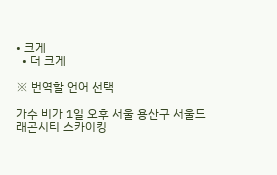• 크게
  • 더 크게

※ 번역할 언어 선택

가수 비가 1일 오후 서울 용산구 서울드래곤시티 스카이킹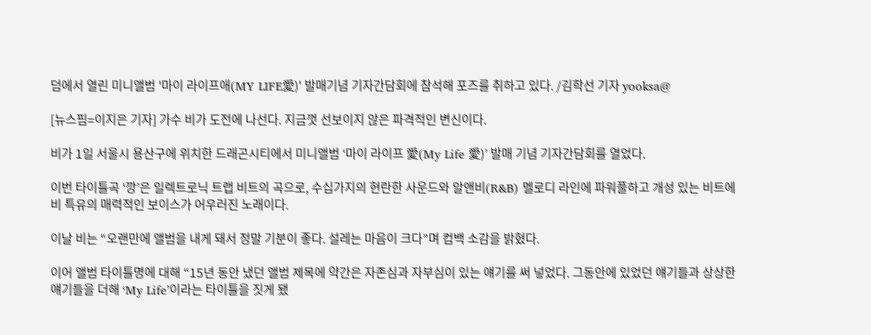덤에서 열린 미니앨범 '마이 라이프애(MY LIFE愛)' 발매기념 기자간담회에 참석해 포즈를 취하고 있다. /김학선 기자 yooksa@

[뉴스핌=이지은 기자] 가수 비가 도전에 나선다. 지금껏 선보이지 않은 파격적인 변신이다.

비가 1일 서울시 용산구에 위치한 드래곤시티에서 미니앨범 ‘마이 라이프 愛(My Life 愛)’ 발매 기념 기자간담회를 열었다.

이번 타이틀곡 ‘깡’은 일렉트로닉 트랩 비트의 곡으로, 수십가지의 현란한 사운드와 알앤비(R&B) 멜로디 라인에 파워풀하고 개성 있는 비트에 비 특유의 매력적인 보이스가 어우러진 노래이다.

이날 비는 “오랜만에 앨범을 내게 돼서 정말 기분이 좋다. 설레는 마음이 크다”며 컴백 소감을 밝혔다.

이어 앨범 타이틀명에 대해 “15년 동안 냈던 앨범 제목에 약간은 자존심과 자부심이 있는 얘기를 써 넣었다. 그동안에 있었던 얘기들과 상상한 얘기들을 더해 ‘My Life’이라는 타이틀을 짓게 됐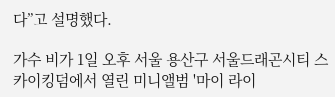다”고 설명했다.

가수 비가 1일 오후 서울 용산구 서울드래곤시티 스카이킹덤에서 열린 미니앨범 '마이 라이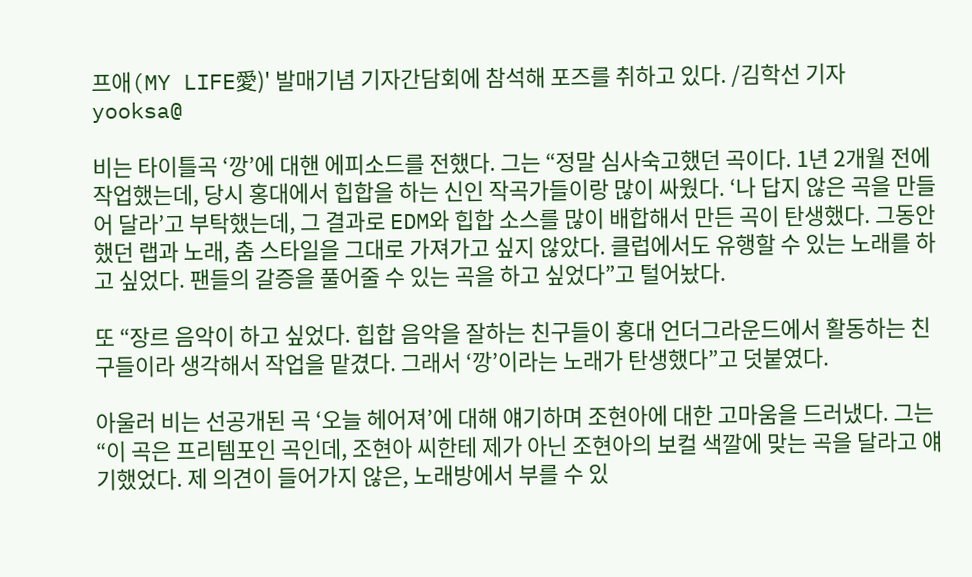프애(MY LIFE愛)' 발매기념 기자간담회에 참석해 포즈를 취하고 있다. /김학선 기자 yooksa@

비는 타이틀곡 ‘깡’에 대핸 에피소드를 전했다. 그는 “정말 심사숙고했던 곡이다. 1년 2개월 전에 작업했는데, 당시 홍대에서 힙합을 하는 신인 작곡가들이랑 많이 싸웠다. ‘나 답지 않은 곡을 만들어 달라’고 부탁했는데, 그 결과로 EDM와 힙합 소스를 많이 배합해서 만든 곡이 탄생했다. 그동안 했던 랩과 노래, 춤 스타일을 그대로 가져가고 싶지 않았다. 클럽에서도 유행할 수 있는 노래를 하고 싶었다. 팬들의 갈증을 풀어줄 수 있는 곡을 하고 싶었다”고 털어놨다.

또 “장르 음악이 하고 싶었다. 힙합 음악을 잘하는 친구들이 홍대 언더그라운드에서 활동하는 친구들이라 생각해서 작업을 맡겼다. 그래서 ‘깡’이라는 노래가 탄생했다”고 덧붙였다.

아울러 비는 선공개된 곡 ‘오늘 헤어져’에 대해 얘기하며 조현아에 대한 고마움을 드러냈다. 그는 “이 곡은 프리템포인 곡인데, 조현아 씨한테 제가 아닌 조현아의 보컬 색깔에 맞는 곡을 달라고 얘기했었다. 제 의견이 들어가지 않은, 노래방에서 부를 수 있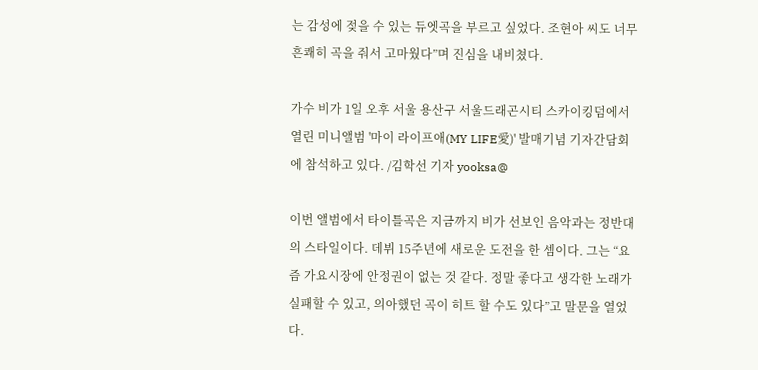는 감성에 젖을 수 있는 듀엣곡을 부르고 싶었다. 조현아 씨도 너무 흔쾌히 곡을 줘서 고마웠다”며 진심을 내비쳤다.

가수 비가 1일 오후 서울 용산구 서울드래곤시티 스카이킹덤에서 열린 미니앨범 '마이 라이프애(MY LIFE愛)' 발매기념 기자간담회에 참석하고 있다. /김학선 기자 yooksa@

이번 앨범에서 타이틀곡은 지금까지 비가 선보인 음악과는 정반대의 스타일이다. 데뷔 15주년에 새로운 도전을 한 셈이다. 그는 “요즘 가요시장에 안정권이 없는 것 같다. 정말 좋다고 생각한 노래가 실패할 수 있고, 의아했던 곡이 히트 할 수도 있다”고 말문을 열었다.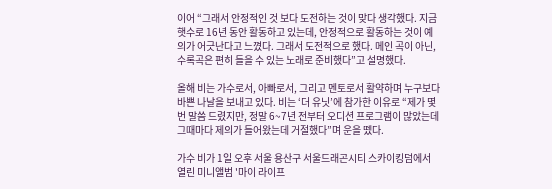이어 “그래서 안정적인 것 보다 도전하는 것이 맞다 생각했다. 지금 햇수로 16년 동안 활동하고 있는데, 안정적으로 활동하는 것이 예의가 어긋난다고 느꼈다. 그래서 도전적으로 했다. 메인 곡이 아닌, 수록곡은 편히 들을 수 있는 노래로 준비했다”고 설명했다.

올해 비는 가수로서, 아빠로서, 그리고 멘토로서 활약하며 누구보다 바쁜 나날을 보내고 있다. 비는 ‘더 유닛’에 참가한 이유로 “제가 몇 번 말씀 드렸지만, 정말 6~7년 전부터 오디션 프로그램이 많았는데 그때마다 제의가 들어왔는데 거절했다”며 운을 뗐다.

가수 비가 1일 오후 서울 용산구 서울드래곤시티 스카이킹덤에서 열린 미니앨범 '마이 라이프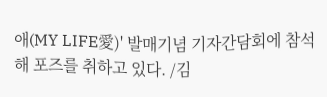애(MY LIFE愛)' 발매기념 기자간담회에 참석해 포즈를 취하고 있다. /김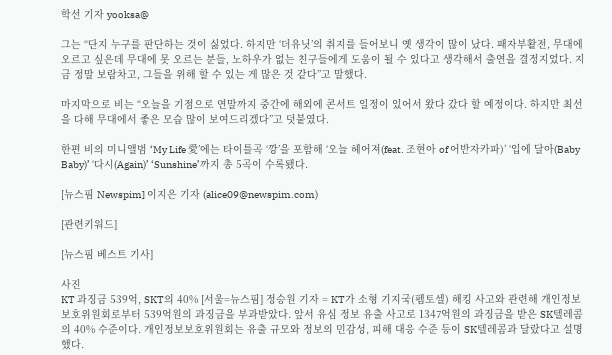학선 기자 yooksa@

그는 “단지 누구를 판단하는 것이 싫었다. 하지만 ‘더유닛’의 취지를 들어보니 옛 생각이 많이 났다. 패자부활전, 무대에 오르고 싶은데 무대에 못 오르는 분들, 노하우가 없는 친구들에게 도움이 될 수 있다고 생각해서 출연을 결정지었다. 지금 정말 보람차고, 그들을 위해 할 수 있는 게 많은 것 같다”고 말했다.

마지막으로 비는 “오늘을 기점으로 연말까지 중간에 해외에 콘서트 일정이 있어서 왔다 갔다 할 예정이다. 하지만 최선을 다해 무대에서 좋은 모습 많이 보여드리겠다”고 덧붙였다.

한편 비의 미니앨범 ‘My Life 愛’에는 타이틀곡 ‘깡’을 포함해 ‘오늘 헤어져(feat. 조현아 of 어반자카파)’ ‘입에 달아(Baby Baby)’ ‘다시(Again)’ ‘Sunshine’까지 총 5곡이 수록됐다.

[뉴스핌 Newspim] 이지은 기자 (alice09@newspim.com)

[관련키워드]

[뉴스핌 베스트 기사]

사진
KT 과징금 539억, SKT의 40% [서울=뉴스핌] 정승원 기자 = KT가 소형 기지국(펨토셀) 해킹 사고와 관련해 개인정보보호위원회로부터 539억원의 과징금을 부과받았다. 앞서 유심 정보 유출 사고로 1347억원의 과징금을 받은 SK텔레콤의 40% 수준이다. 개인정보보호위원회는 유출 규모와 정보의 민감성, 피해 대응 수준 등이 SK텔레콤과 달랐다고 설명했다.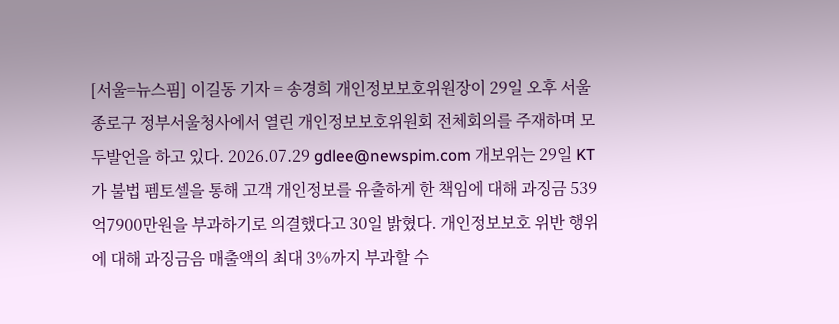[서울=뉴스핌] 이길동 기자 = 송경희 개인정보보호위원장이 29일 오후 서울 종로구 정부서울청사에서 열린 개인정보보호위원회 전체회의를 주재하며 모두발언을 하고 있다. 2026.07.29 gdlee@newspim.com 개보위는 29일 KT가 불법 펨토셀을 통해 고객 개인정보를 유출하게 한 책임에 대해 과징금 539억7900만원을 부과하기로 의결했다고 30일 밝혔다. 개인정보보호 위반 행위에 대해 과징금음 매출액의 최대 3%까지 부과할 수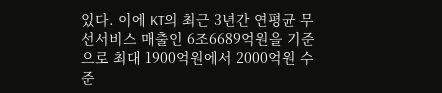있다. 이에 KT의 최근 3년간 연평균 무선서비스 매출인 6조6689억원을 기준으로 최대 1900억원에서 2000억원 수준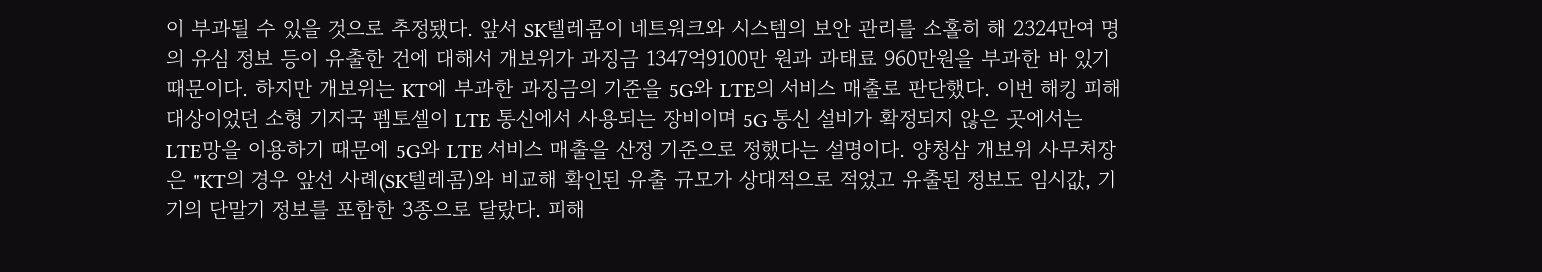이 부과될 수 있을 것으로 추정됐다. 앞서 SK텔레콤이 네트워크와 시스템의 보안 관리를 소홀히 해 2324만여 명의 유심 정보 등이 유출한 건에 대해서 개보위가 과징금 1347억9100만 원과 과태료 960만원을 부과한 바 있기 때문이다. 하지만 개보위는 KT에 부과한 과징금의 기준을 5G와 LTE의 서비스 매출로 판단했다. 이번 해킹 피해 대상이었던 소형 기지국 펨토셀이 LTE 통신에서 사용되는 장비이며 5G 통신 설비가 확정되지 않은 곳에서는 LTE망을 이용하기 때문에 5G와 LTE 서비스 매출을 산정 기준으로 정했다는 설명이다. 양청삼 개보위 사무처장은 "KT의 경우 앞선 사례(SK텔레콤)와 비교해 확인된 유출 규모가 상대적으로 적었고 유출된 정보도 임시값, 기기의 단말기 정보를 포함한 3종으로 달랐다. 피해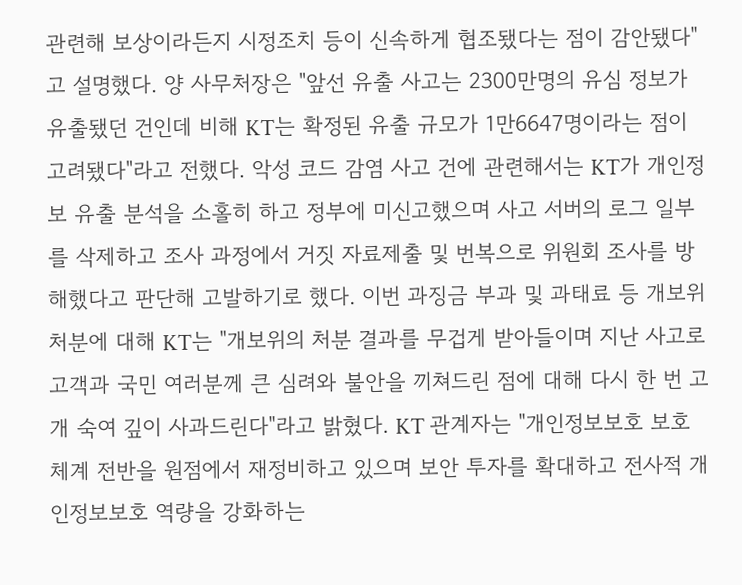관련해 보상이라든지 시정조치 등이 신속하게 협조됐다는 점이 감안됐다"고 설명했다. 양 사무처장은 "앞선 유출 사고는 2300만명의 유심 정보가 유출됐던 건인데 비해 KT는 확정된 유출 규모가 1만6647명이라는 점이 고려됐다"라고 전했다. 악성 코드 감염 사고 건에 관련해서는 KT가 개인정보 유출 분석을 소홀히 하고 정부에 미신고했으며 사고 서버의 로그 일부를 삭제하고 조사 과정에서 거짓 자료제출 및 번복으로 위원회 조사를 방해했다고 판단해 고발하기로 했다. 이번 과징금 부과 및 과태료 등 개보위 처분에 대해 KT는 "개보위의 처분 결과를 무겁게 받아들이며 지난 사고로 고객과 국민 여러분께 큰 심려와 불안을 끼쳐드린 점에 대해 다시 한 번 고개 숙여 깊이 사과드린다"라고 밝혔다. KT 관계자는 "개인정보보호 보호 체계 전반을 원점에서 재정비하고 있으며 보안 투자를 확대하고 전사적 개인정보보호 역량을 강화하는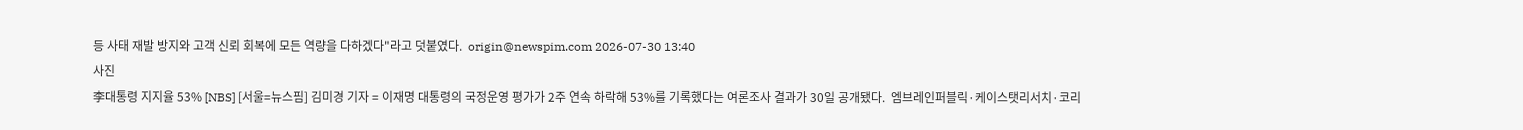등 사태 재발 방지와 고객 신뢰 회복에 모든 역량을 다하겠다"라고 덧붙였다.  origin@newspim.com 2026-07-30 13:40
사진
李대통령 지지율 53% [NBS] [서울=뉴스핌] 김미경 기자 = 이재명 대통령의 국정운영 평가가 2주 연속 하락해 53%를 기록했다는 여론조사 결과가 30일 공개됐다.  엠브레인퍼블릭·케이스탯리서치·코리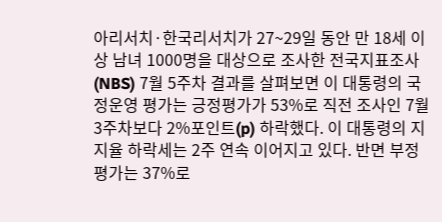아리서치·한국리서치가 27~29일 동안 만 18세 이상 남녀 1000명을 대상으로 조사한 전국지표조사(NBS) 7월 5주차 결과를 살펴보면 이 대통령의 국정운영 평가는 긍정평가가 53%로 직전 조사인 7월 3주차보다 2%포인트(p) 하락했다. 이 대통령의 지지율 하락세는 2주 연속 이어지고 있다. 반면 부정평가는 37%로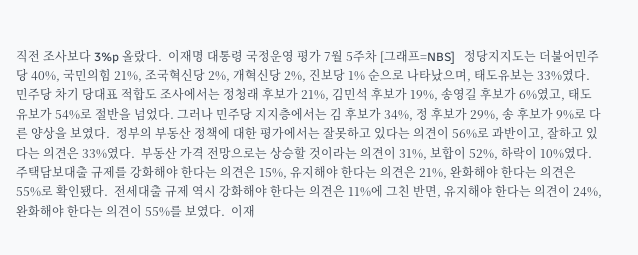직전 조사보다 3%p 올랐다.  이재명 대통령 국정운영 평가 7월 5주차 [그래프=NBS]   정당지지도는 더불어민주당 40%, 국민의힘 21%, 조국혁신당 2%, 개혁신당 2%, 진보당 1% 순으로 나타났으며, 태도유보는 33%였다.  민주당 차기 당대표 적합도 조사에서는 정청래 후보가 21%, 김민석 후보가 19%, 송영길 후보가 6%였고, 태도유보가 54%로 절반을 넘었다. 그러나 민주당 지지층에서는 김 후보가 34%, 정 후보가 29%, 송 후보가 9%로 다른 양상을 보였다.  정부의 부동산 정책에 대한 평가에서는 잘못하고 있다는 의견이 56%로 과반이고, 잘하고 있다는 의견은 33%였다.  부동산 가격 전망으로는 상승할 것이라는 의견이 31%, 보합이 52%, 하락이 10%였다. 주택담보대출 규제를 강화해야 한다는 의견은 15%, 유지해야 한다는 의견은 21%, 완화해야 한다는 의견은 55%로 확인됐다.  전세대출 규제 역시 강화해야 한다는 의견은 11%에 그친 반면, 유지해야 한다는 의견이 24%, 완화해야 한다는 의견이 55%를 보였다.  이재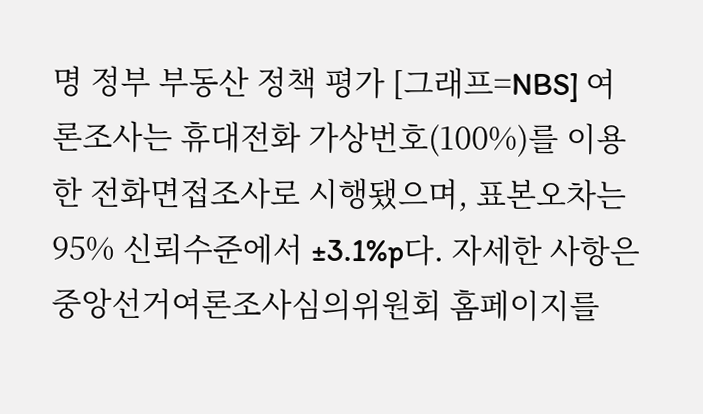명 정부 부동산 정책 평가 [그래프=NBS] 여론조사는 휴대전화 가상번호(100%)를 이용한 전화면접조사로 시행됐으며, 표본오차는 95% 신뢰수준에서 ±3.1%p다. 자세한 사항은 중앙선거여론조사심의위원회 홈페이지를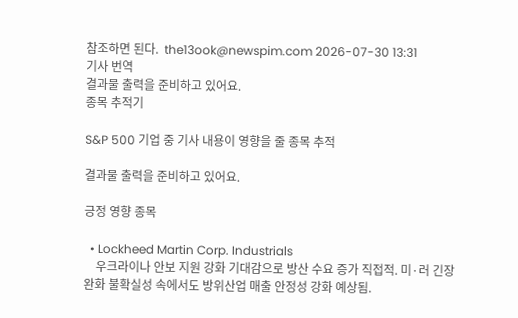참조하면 된다.  the13ook@newspim.com 2026-07-30 13:31
기사 번역
결과물 출력을 준비하고 있어요.
종목 추적기

S&P 500 기업 중 기사 내용이 영향을 줄 종목 추적

결과물 출력을 준비하고 있어요.

긍정 영향 종목

  • Lockheed Martin Corp. Industrials
    우크라이나 안보 지원 강화 기대감으로 방산 수요 증가 직접적. 미·러 긴장 완화 불확실성 속에서도 방위산업 매출 안정성 강화 예상됨.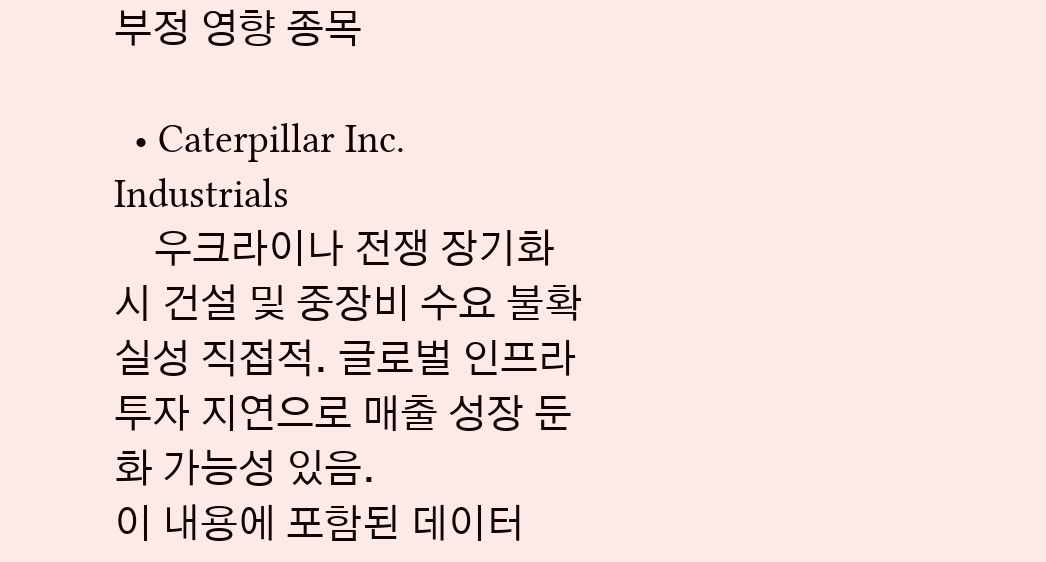부정 영향 종목

  • Caterpillar Inc. Industrials
    우크라이나 전쟁 장기화 시 건설 및 중장비 수요 불확실성 직접적. 글로벌 인프라 투자 지연으로 매출 성장 둔화 가능성 있음.
이 내용에 포함된 데이터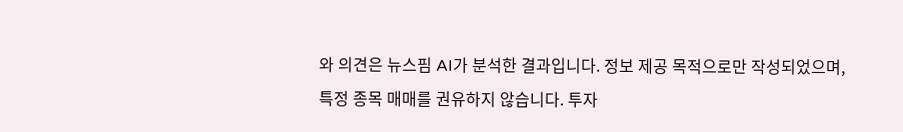와 의견은 뉴스핌 AI가 분석한 결과입니다. 정보 제공 목적으로만 작성되었으며, 특정 종목 매매를 권유하지 않습니다. 투자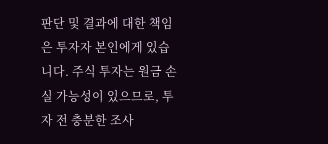판단 및 결과에 대한 책임은 투자자 본인에게 있습니다. 주식 투자는 원금 손실 가능성이 있으므로, 투자 전 충분한 조사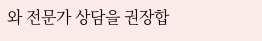와 전문가 상담을 권장합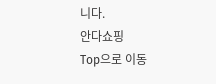니다.
안다쇼핑
Top으로 이동